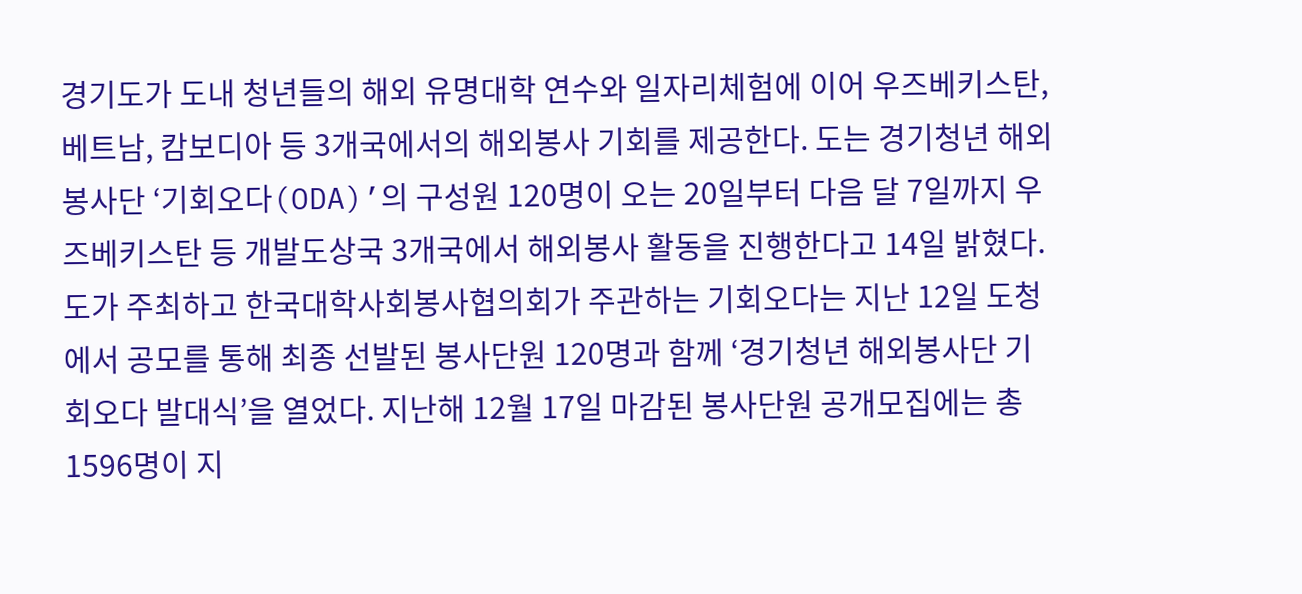경기도가 도내 청년들의 해외 유명대학 연수와 일자리체험에 이어 우즈베키스탄, 베트남, 캄보디아 등 3개국에서의 해외봉사 기회를 제공한다. 도는 경기청년 해외봉사단 ‘기회오다(ODA)’의 구성원 120명이 오는 20일부터 다음 달 7일까지 우즈베키스탄 등 개발도상국 3개국에서 해외봉사 활동을 진행한다고 14일 밝혔다. 도가 주최하고 한국대학사회봉사협의회가 주관하는 기회오다는 지난 12일 도청에서 공모를 통해 최종 선발된 봉사단원 120명과 함께 ‘경기청년 해외봉사단 기회오다 발대식’을 열었다. 지난해 12월 17일 마감된 봉사단원 공개모집에는 총 1596명이 지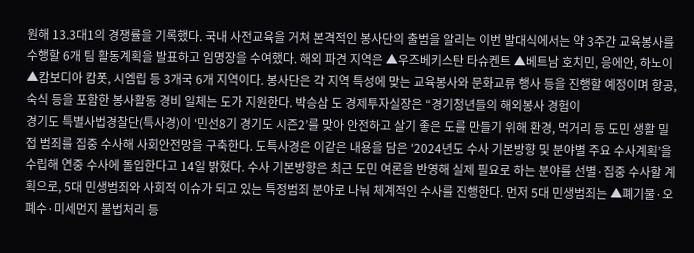원해 13.3대1의 경쟁률을 기록했다. 국내 사전교육을 거쳐 본격적인 봉사단의 출범을 알리는 이번 발대식에서는 약 3주간 교육봉사를 수행할 6개 팀 활동계획을 발표하고 임명장을 수여했다. 해외 파견 지역은 ▲우즈베키스탄 타슈켄트 ▲베트남 호치민, 응에안, 하노이 ▲캄보디아 캄폿, 시엠립 등 3개국 6개 지역이다. 봉사단은 각 지역 특성에 맞는 교육봉사와 문화교류 행사 등을 진행할 예정이며 항공, 숙식 등을 포함한 봉사활동 경비 일체는 도가 지원한다. 박승삼 도 경제투자실장은 “경기청년들의 해외봉사 경험이
경기도 특별사법경찰단(특사경)이 ‘민선8기 경기도 시즌2’를 맞아 안전하고 살기 좋은 도를 만들기 위해 환경, 먹거리 등 도민 생활 밀접 범죄를 집중 수사해 사회안전망을 구축한다. 도특사경은 이같은 내용을 담은 ‘2024년도 수사 기본방향 및 분야별 주요 수사계획’을 수립해 연중 수사에 돌입한다고 14일 밝혔다. 수사 기본방향은 최근 도민 여론을 반영해 실제 필요로 하는 분야를 선별·집중 수사할 계획으로, 5대 민생범죄와 사회적 이슈가 되고 있는 특정범죄 분야로 나눠 체계적인 수사를 진행한다. 먼저 5대 민생범죄는 ▲폐기물·오폐수·미세먼지 불법처리 등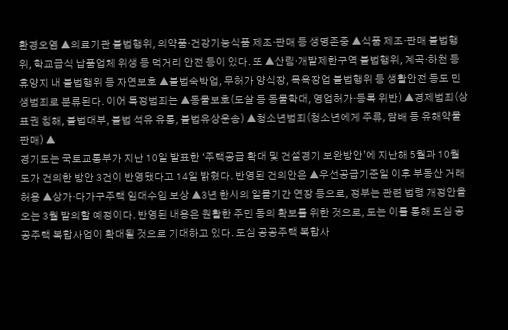환경오염 ▲의료기관 불법행위, 의약품·건강기능식품 제조·판매 등 생명존중 ▲식품 제조·판매 불법행위, 학교급식 납품업체 위생 등 먹거리 안전 등이 있다. 또 ▲산림·개발제한구역 불법행위, 계곡·하천 등 휴양지 내 불법행위 등 자연보호 ▲불법숙박업, 무허가 양식장, 목욕장업 불법행위 등 생활안전 등도 민생범죄로 분류된다. 이어 특정범죄는 ▲동물보호(도살 등 동물학대, 영업허가·등록 위반) ▲경제범죄(상표권 침해, 불법대부, 불법 석유 유통, 불법유상운송) ▲청소년범죄(청소년에게 주류, 담배 등 유해약물 판매) ▲
경기도는 국토교통부가 지난 10일 발표한 ‘주택공급 확대 및 건설경기 보완방안’에 지난해 5월과 10월 도가 건의한 방안 3건이 반영됐다고 14일 밝혔다. 반영된 건의안은 ▲우선공급기준일 이후 부동산 거래 허용 ▲상가·다가구주택 임대수입 보상 ▲3년 한시의 일몰기간 연장 등으로, 정부는 관련 법령 개정안을 오는 3월 발의할 예정이다. 반영된 내용은 원활한 주민 동의 확보를 위한 것으로, 도는 이를 통해 도심 공공주택 복합사업이 확대될 것으로 기대하고 있다. 도심 공공주택 복합사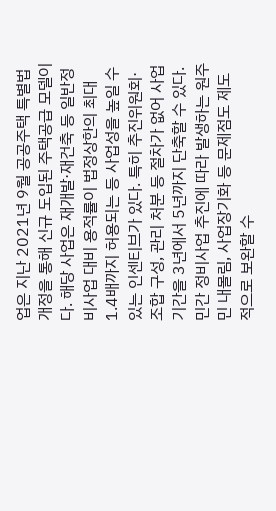업은 지난 2021년 9월 공공주택 특별법 개정을 통해 신규 도입된 주택공급 모델이다. 해당 사업은 재개발·재건축 등 일반정비사업 대비 용적률이 법정상한의 최대 1.4배까지 허용되는 등 사업성을 높일 수 있는 인센티브가 있다. 특히 추진위원회·조합 구성, 관리 처분 등 절차가 없어 사업 기간을 3년에서 5년까지 단축할 수 있다. 민간 정비사업 추진에 따라 발생하는 원주민 내몰림, 사업장기화 등 문제점도 제도적으로 보완할 수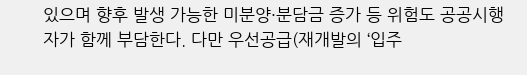있으며 향후 발생 가능한 미분양·분담금 증가 등 위험도 공공시행자가 함께 부담한다. 다만 우선공급(재개발의 ‘입주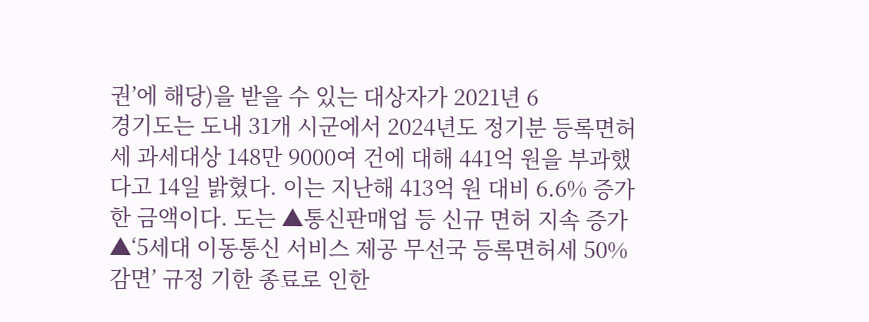권’에 해당)을 받을 수 있는 대상자가 2021년 6
경기도는 도내 31개 시군에서 2024년도 정기분 등록면허세 과세대상 148만 9000여 건에 대해 441억 원을 부과했다고 14일 밝혔다. 이는 지난해 413억 원 대비 6.6% 증가한 금액이다. 도는 ▲통신판매업 등 신규 면허 지속 증가 ▲‘5세대 이동통신 서비스 제공 무선국 등록면허세 50% 감면’ 규정 기한 종료로 인한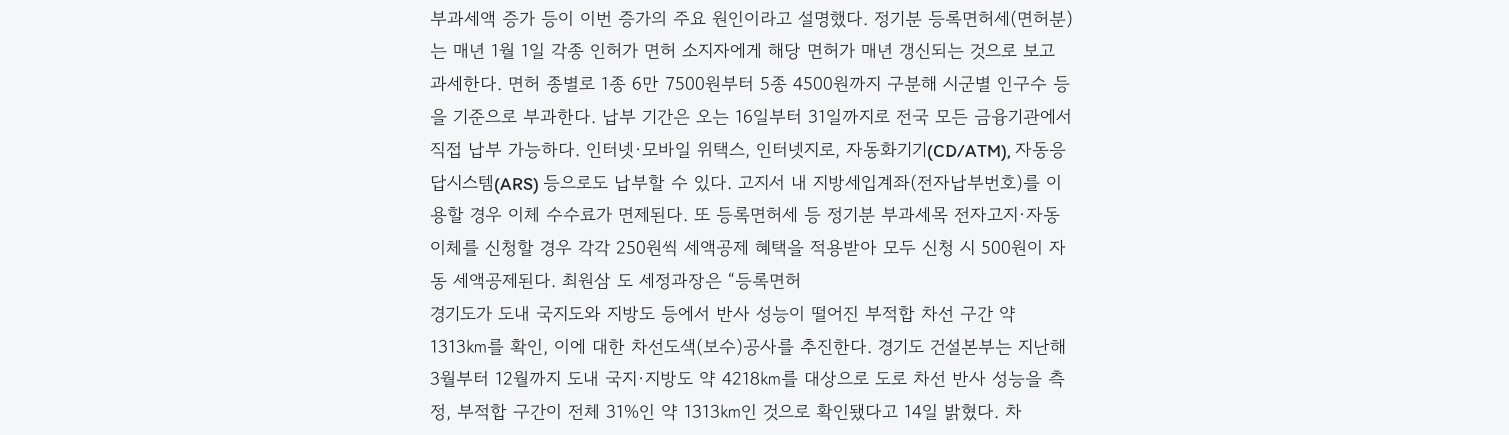부과세액 증가 등이 이번 증가의 주요 원인이라고 설명했다. 정기분 등록면허세(면허분)는 매년 1월 1일 각종 인허가 면허 소지자에게 해당 면허가 매년 갱신되는 것으로 보고 과세한다. 면허 종별로 1종 6만 7500원부터 5종 4500원까지 구분해 시군별 인구수 등을 기준으로 부과한다. 납부 기간은 오는 16일부터 31일까지로 전국 모든 금융기관에서 직접 납부 가능하다. 인터넷·모바일 위택스, 인터넷지로, 자동화기기(CD/ATM), 자동응답시스템(ARS) 등으로도 납부할 수 있다. 고지서 내 지방세입계좌(전자납부번호)를 이용할 경우 이체 수수료가 면제된다. 또 등록면허세 등 정기분 부과세목 전자고지·자동이체를 신청할 경우 각각 250원씩 세액공제 혜택을 적용받아 모두 신청 시 500원이 자동 세액공제된다. 최원삼 도 세정과장은 “등록면허
경기도가 도내 국지도와 지방도 등에서 반사 성능이 떨어진 부적합 차선 구간 약 1313㎞를 확인, 이에 대한 차선도색(보수)공사를 추진한다. 경기도 건설본부는 지난해 3월부터 12월까지 도내 국지·지방도 약 4218㎞를 대상으로 도로 차선 반사 성능을 측정, 부적합 구간이 전체 31%인 약 1313㎞인 것으로 확인됐다고 14일 밝혔다. 차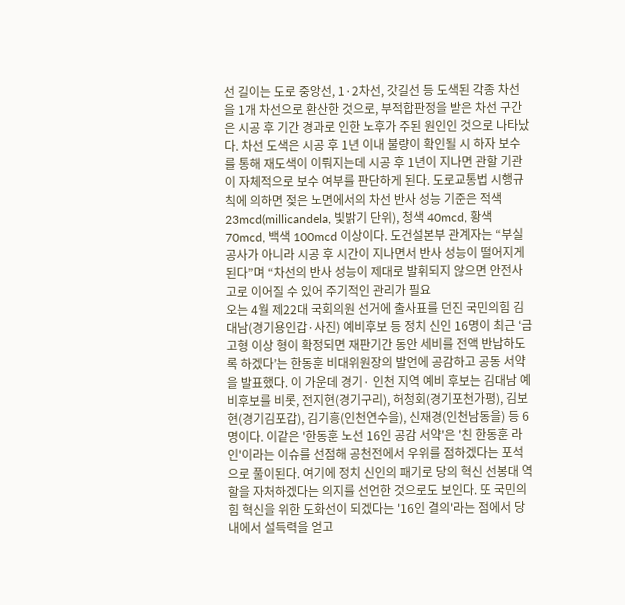선 길이는 도로 중앙선, 1·2차선, 갓길선 등 도색된 각종 차선을 1개 차선으로 환산한 것으로, 부적합판정을 받은 차선 구간은 시공 후 기간 경과로 인한 노후가 주된 원인인 것으로 나타났다. 차선 도색은 시공 후 1년 이내 불량이 확인될 시 하자 보수를 통해 재도색이 이뤄지는데 시공 후 1년이 지나면 관할 기관이 자체적으로 보수 여부를 판단하게 된다. 도로교통법 시행규칙에 의하면 젖은 노면에서의 차선 반사 성능 기준은 적색 23mcd(millicandela, 빛밝기 단위), 청색 40mcd, 황색 70mcd, 백색 100mcd 이상이다. 도건설본부 관계자는 “부실 공사가 아니라 시공 후 시간이 지나면서 반사 성능이 떨어지게 된다”며 “차선의 반사 성능이 제대로 발휘되지 않으면 안전사고로 이어질 수 있어 주기적인 관리가 필요
오는 4월 제22대 국회의원 선거에 출사표를 던진 국민의힘 김대남(경기용인갑·사진) 예비후보 등 정치 신인 16명이 최근 ‘금고형 이상 형이 확정되면 재판기간 동안 세비를 전액 반납하도록 하겠다’는 한동훈 비대위원장의 발언에 공감하고 공동 서약을 발표했다. 이 가운데 경기· 인천 지역 예비 후보는 김대남 예비후보를 비롯, 전지현(경기구리), 허청회(경기포천가평), 김보현(경기김포갑), 김기흥(인천연수을), 신재경(인천남동을) 등 6명이다. 이같은 '한동훈 노선 16인 공감 서약'은 '친 한동훈 라인'이라는 이슈를 선점해 공천전에서 우위를 점하겠다는 포석으로 풀이된다. 여기에 정치 신인의 패기로 당의 혁신 선봉대 역할을 자처하겠다는 의지를 선언한 것으로도 보인다. 또 국민의힘 혁신을 위한 도화선이 되겠다는 '16인 결의'라는 점에서 당내에서 설득력을 얻고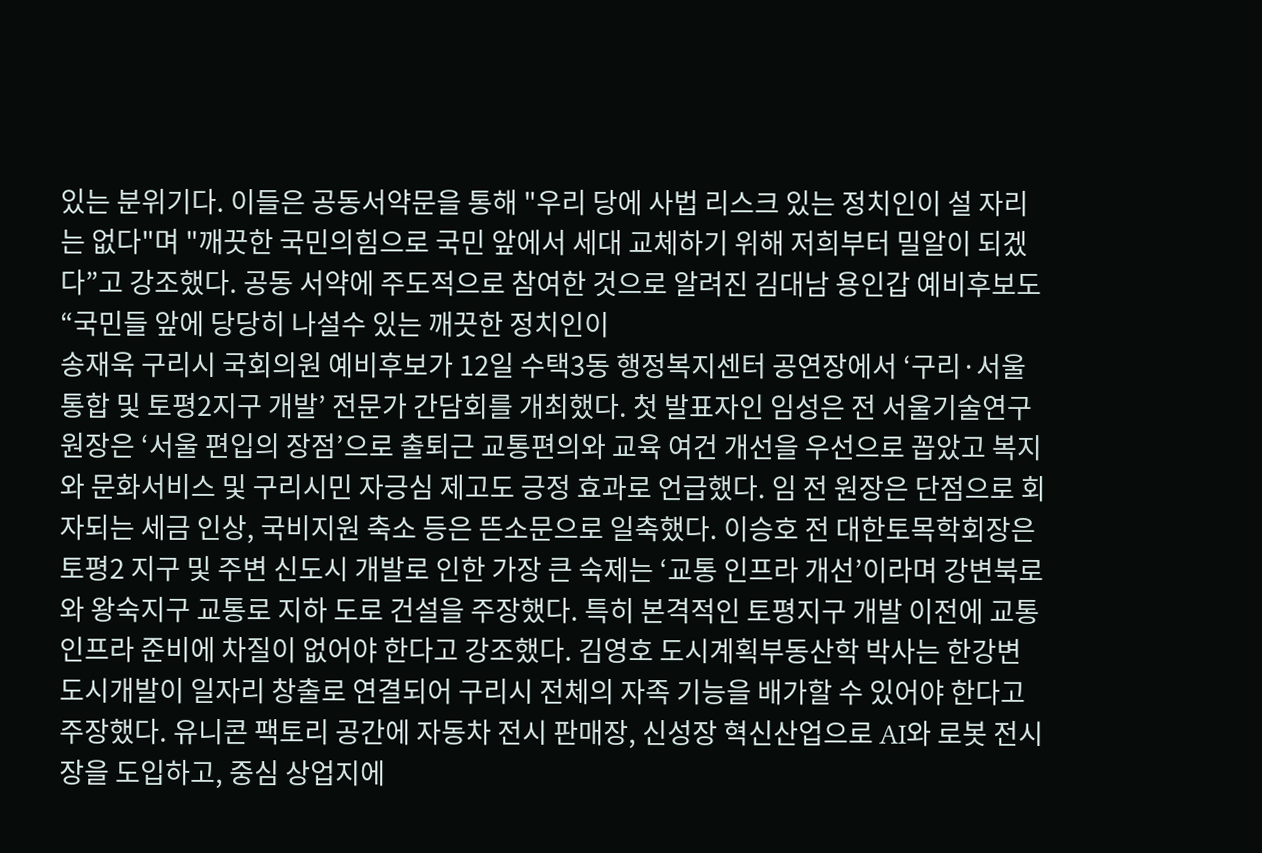있는 분위기다. 이들은 공동서약문을 통해 "우리 당에 사법 리스크 있는 정치인이 설 자리는 없다"며 "깨끗한 국민의힘으로 국민 앞에서 세대 교체하기 위해 저희부터 밀알이 되겠다”고 강조했다. 공동 서약에 주도적으로 참여한 것으로 알려진 김대남 용인갑 예비후보도 “국민들 앞에 당당히 나설수 있는 깨끗한 정치인이
송재욱 구리시 국회의원 예비후보가 12일 수택3동 행정복지센터 공연장에서 ‘구리·서울 통합 및 토평2지구 개발’ 전문가 간담회를 개최했다. 첫 발표자인 임성은 전 서울기술연구원장은 ‘서울 편입의 장점’으로 출퇴근 교통편의와 교육 여건 개선을 우선으로 꼽았고 복지와 문화서비스 및 구리시민 자긍심 제고도 긍정 효과로 언급했다. 임 전 원장은 단점으로 회자되는 세금 인상, 국비지원 축소 등은 뜬소문으로 일축했다. 이승호 전 대한토목학회장은 토평2 지구 및 주변 신도시 개발로 인한 가장 큰 숙제는 ‘교통 인프라 개선’이라며 강변북로와 왕숙지구 교통로 지하 도로 건설을 주장했다. 특히 본격적인 토평지구 개발 이전에 교통 인프라 준비에 차질이 없어야 한다고 강조했다. 김영호 도시계획부동산학 박사는 한강변 도시개발이 일자리 창출로 연결되어 구리시 전체의 자족 기능을 배가할 수 있어야 한다고 주장했다. 유니콘 팩토리 공간에 자동차 전시 판매장, 신성장 혁신산업으로 AI와 로봇 전시장을 도입하고, 중심 상업지에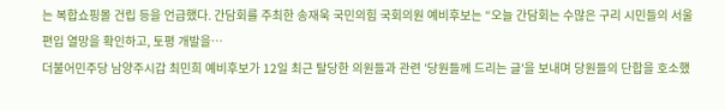는 복합쇼핑몰 건립 등을 언급했다. 간담회를 주최한 송재욱 국민의힘 국회의원 예비후보는 “오늘 간담회는 수많은 구리 시민들의 서울 편입 열망을 확인하고, 토평 개발을…
더불어민주당 남양주시갑 최민희 예비후보가 12일 최근 탈당한 의원들과 관련 '당원들께 드리는 글'을 보내며 당원들의 단합을 호소했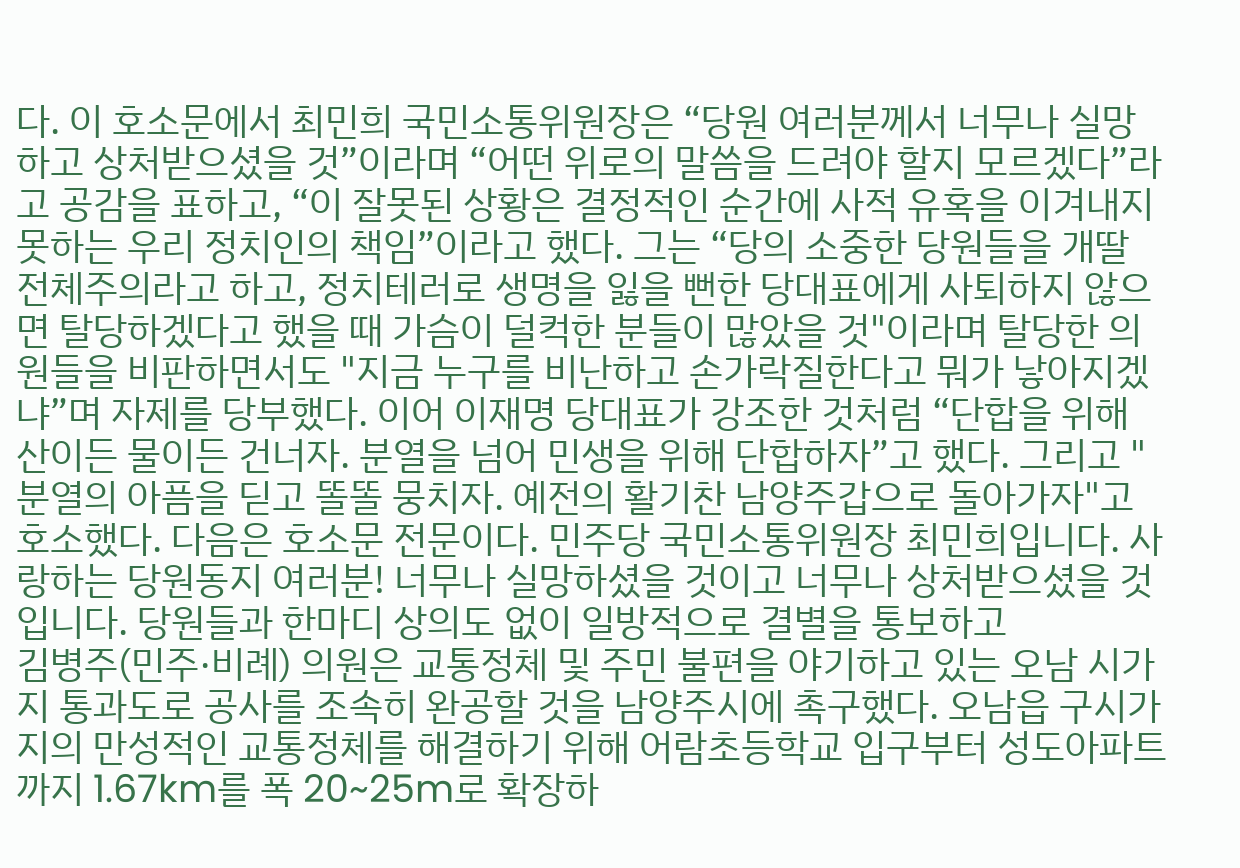다. 이 호소문에서 최민희 국민소통위원장은 “당원 여러분께서 너무나 실망하고 상처받으셨을 것”이라며 “어떤 위로의 말씀을 드려야 할지 모르겠다”라고 공감을 표하고, “이 잘못된 상황은 결정적인 순간에 사적 유혹을 이겨내지 못하는 우리 정치인의 책임”이라고 했다. 그는 “당의 소중한 당원들을 개딸 전체주의라고 하고, 정치테러로 생명을 잃을 뻔한 당대표에게 사퇴하지 않으면 탈당하겠다고 했을 때 가슴이 덜컥한 분들이 많았을 것"이라며 탈당한 의원들을 비판하면서도 "지금 누구를 비난하고 손가락질한다고 뭐가 낳아지겠냐”며 자제를 당부했다. 이어 이재명 당대표가 강조한 것처럼 “단합을 위해 산이든 물이든 건너자. 분열을 넘어 민생을 위해 단합하자”고 했다. 그리고 "분열의 아픔을 딛고 똘똘 뭉치자. 예전의 활기찬 남양주갑으로 돌아가자"고 호소했다. 다음은 호소문 전문이다. 민주당 국민소통위원장 최민희입니다. 사랑하는 당원동지 여러분! 너무나 실망하셨을 것이고 너무나 상처받으셨을 것입니다. 당원들과 한마디 상의도 없이 일방적으로 결별을 통보하고
김병주(민주·비례) 의원은 교통정체 및 주민 불편을 야기하고 있는 오남 시가지 통과도로 공사를 조속히 완공할 것을 남양주시에 촉구했다. 오남읍 구시가지의 만성적인 교통정체를 해결하기 위해 어람초등학교 입구부터 성도아파트까지 1.67km를 폭 20~25m로 확장하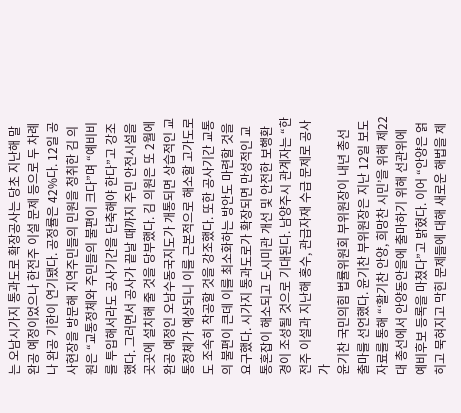는 오남시가지 통과도로 확장공사는 당초 지난해 말 완공 예정이었으나 한전주 이설 문제 등으로 두 차례나 완공 기한이 연기됐다. 공정률은 42%다. 12일 공사현장을 방문해 지역주민들의 민원을 청취한 김 의원은 “교통정체와 주민들의 불편이 크다”며 “예비비를 투입해서라도 공사기간을 단축해야 한다”고 강조했다. 그러면서 공사가 끝날 때까지 주민 안전시설을 곳곳에 설치해 줄 것을 당부했다. 김 의원은 또 2월에 완공 예정인 오남수동국지도가 개통되면 상습적인 교통정체가 예상되니 이를 근본적으로 해소할 고가도로도 조속히 착공할 것을 강조했다. 또한 공사기간 교통의 불편이 큰데 이를 최소화하는 방안도 마련할 것을 요구했다. 시가지 통과도로가 확장되면 만성적인 교통혼잡이 해소되고 도시미관 개선 및 안전한 보행환경이 조성될 것으로 기대된다. 남양주시 관계자는 “한전주 이설과 지난해 홍수, 관급자재 수급 문제로 공사가
윤기찬 국민의힘 법률위원회 부위원장이 내년 총선 출마를 선언했다. 윤기찬 부위원장은 지난 12일 보도자료를 통해 “‘활기찬 안양, 희망찬 시민’을 위해 제22대 총선에서 안양동안을에 출마하기 위해 선관위에 예비후보 등록을 마쳤다”고 밝혔다. 이어 “안양은 얽히고 묵혀지고 막힌 문제들에 대해 새로운 해법을 제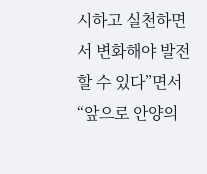시하고 실천하면서 변화해야 발전할 수 있다”면서 “앞으로 안양의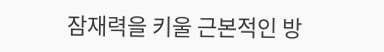잠재력을 키울 근본적인 방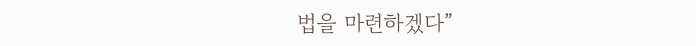법을 마련하겠다”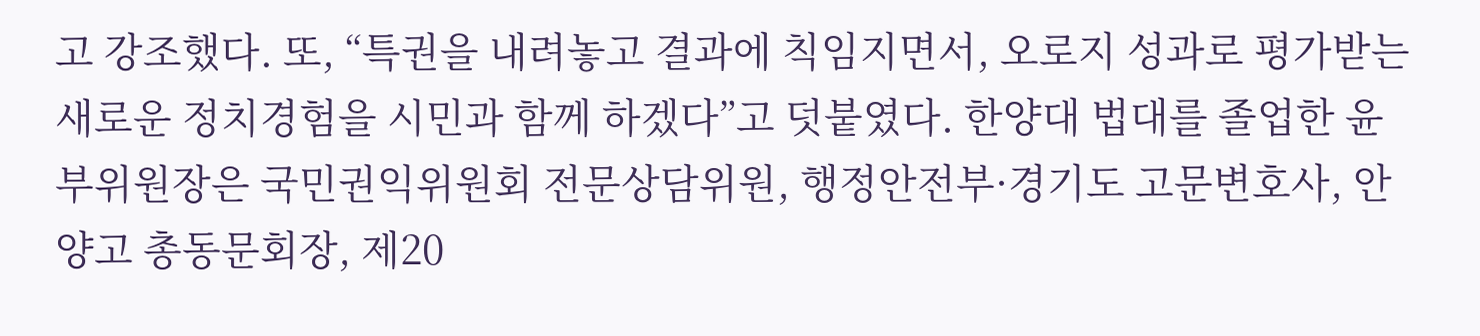고 강조했다. 또, “특권을 내려놓고 결과에 칙임지면서, 오로지 성과로 평가받는 새로운 정치경험을 시민과 함께 하겠다”고 덧붙였다. 한양대 법대를 졸업한 윤 부위원장은 국민권익위원회 전문상담위원, 행정안전부·경기도 고문변호사, 안양고 총동문회장, 제20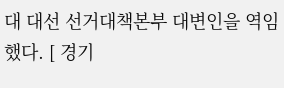대 대선 선거대책본부 대변인을 역임했다. [ 경기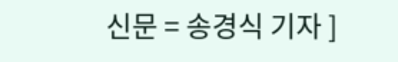신문 = 송경식 기자 ]